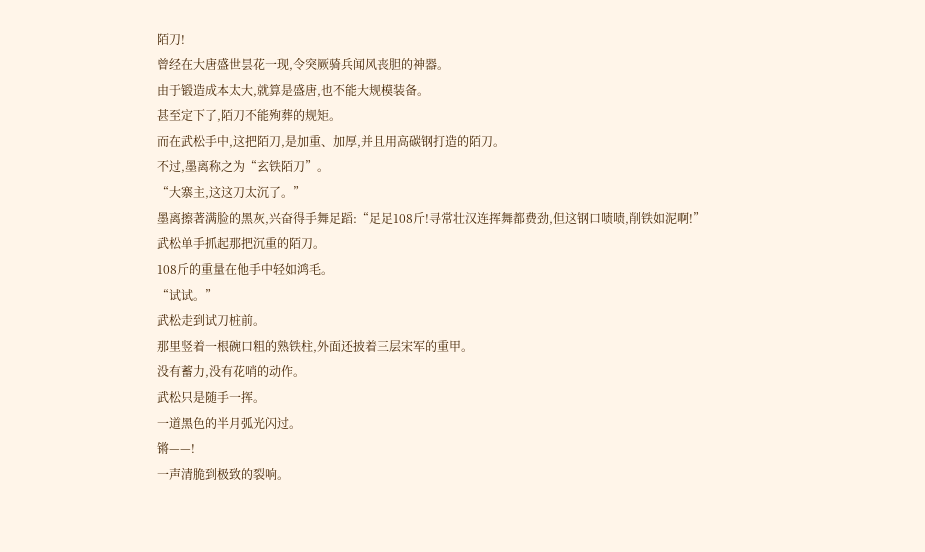陌刀!
曾经在大唐盛世昙花一现,令突厥骑兵闻风丧胆的神器。
由于锻造成本太大,就算是盛唐,也不能大规模装备。
甚至定下了,陌刀不能殉葬的规矩。
而在武松手中,这把陌刀,是加重、加厚,并且用高碳钢打造的陌刀。
不过,墨离称之为“玄铁陌刀”。
“大寨主,这这刀太沉了。”
墨离擦著满脸的黑灰,兴奋得手舞足蹈:“足足108斤!寻常壮汉连挥舞都费劲,但这钢口啧啧,削铁如泥啊!”
武松单手抓起那把沉重的陌刀。
108斤的重量在他手中轻如鸿毛。
“试试。”
武松走到试刀桩前。
那里竖着一根碗口粗的熟铁柱,外面还披着三层宋军的重甲。
没有蓄力,没有花哨的动作。
武松只是随手一挥。
一道黑色的半月弧光闪过。
锵——!
一声清脆到极致的裂响。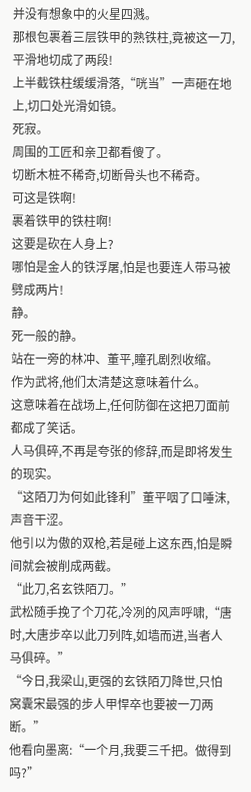并没有想象中的火星四溅。
那根包裹着三层铁甲的熟铁柱,竟被这一刀,平滑地切成了两段!
上半截铁柱缓缓滑落,“咣当”一声砸在地上,切口处光滑如镜。
死寂。
周围的工匠和亲卫都看傻了。
切断木桩不稀奇,切断骨头也不稀奇。
可这是铁啊!
裹着铁甲的铁柱啊!
这要是砍在人身上?
哪怕是金人的铁浮屠,怕是也要连人带马被劈成两片!
静。
死一般的静。
站在一旁的林冲、董平,瞳孔剧烈收缩。
作为武将,他们太清楚这意味着什么。
这意味着在战场上,任何防御在这把刀面前都成了笑话。
人马俱碎,不再是夸张的修辞,而是即将发生的现实。
“这陌刀为何如此锋利”董平咽了口唾沫,声音干涩。
他引以为傲的双枪,若是碰上这东西,怕是瞬间就会被削成两截。
“此刀,名玄铁陌刀。”
武松随手挽了个刀花,冷冽的风声呼啸,“唐时,大唐步卒以此刀列阵,如墙而进,当者人马俱碎。”
“今日,我梁山,更强的玄铁陌刀降世,只怕窝囊宋最强的步人甲悍卒也要被一刀两断。”
他看向墨离:“一个月,我要三千把。做得到吗?”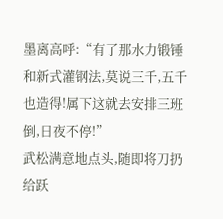墨离高呼:“有了那水力锻锤和新式灌钢法,莫说三千,五千也造得!属下这就去安排三班倒,日夜不停!”
武松满意地点头,随即将刀扔给跃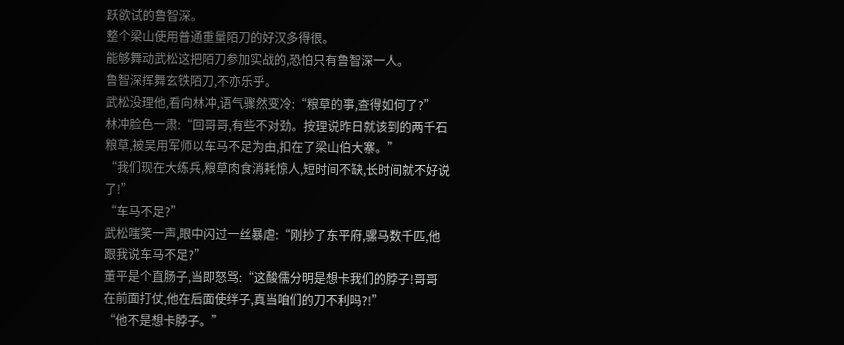跃欲试的鲁智深。
整个梁山使用普通重量陌刀的好汉多得很。
能够舞动武松这把陌刀参加实战的,恐怕只有鲁智深一人。
鲁智深挥舞玄铁陌刀,不亦乐乎。
武松没理他,看向林冲,语气骤然变冷:“粮草的事,查得如何了?”
林冲脸色一肃:“回哥哥,有些不对劲。按理说昨日就该到的两千石粮草,被吴用军师以车马不足为由,扣在了梁山伯大寨。”
“我们现在大练兵,粮草肉食消耗惊人,短时间不缺,长时间就不好说了!”
“车马不足?”
武松嗤笑一声,眼中闪过一丝暴虐:“刚抄了东平府,骡马数千匹,他跟我说车马不足?”
董平是个直肠子,当即怒骂:“这酸儒分明是想卡我们的脖子!哥哥在前面打仗,他在后面使绊子,真当咱们的刀不利吗?!”
“他不是想卡脖子。”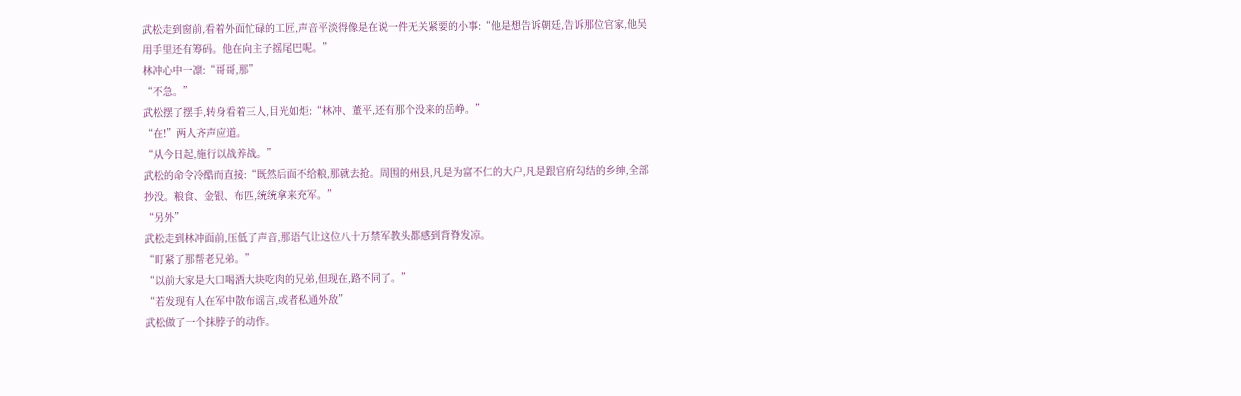武松走到窗前,看着外面忙碌的工匠,声音平淡得像是在说一件无关紧要的小事:“他是想告诉朝廷,告诉那位官家,他吴用手里还有筹码。他在向主子摇尾巴呢。”
林冲心中一凛:“哥哥,那”
“不急。”
武松摆了摆手,转身看着三人,目光如炬:“林冲、董平,还有那个没来的岳峥。”
“在!”两人齐声应道。
“从今日起,施行以战养战。”
武松的命令冷酷而直接:“既然后面不给粮,那就去抢。周围的州县,凡是为富不仁的大户,凡是跟官府勾结的乡绅,全部抄没。粮食、金银、布匹,统统拿来充军。”
“另外”
武松走到林冲面前,压低了声音,那语气让这位八十万禁军教头都感到背脊发凉。
“盯紧了那帮老兄弟。”
“以前大家是大口喝酒大块吃肉的兄弟,但现在,路不同了。”
“若发现有人在军中散布谣言,或者私通外敌”
武松做了一个抹脖子的动作。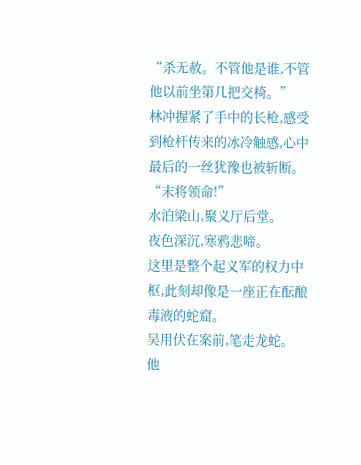“杀无赦。不管他是谁,不管他以前坐第几把交椅。”
林冲握紧了手中的长枪,感受到枪杆传来的冰冷触感,心中最后的一丝犹豫也被斩断。
“末将领命!”
水泊梁山,聚义厅后堂。
夜色深沉,寒鸦悲啼。
这里是整个起义军的权力中枢,此刻却像是一座正在酝酿毒液的蛇窟。
吴用伏在案前,笔走龙蛇。
他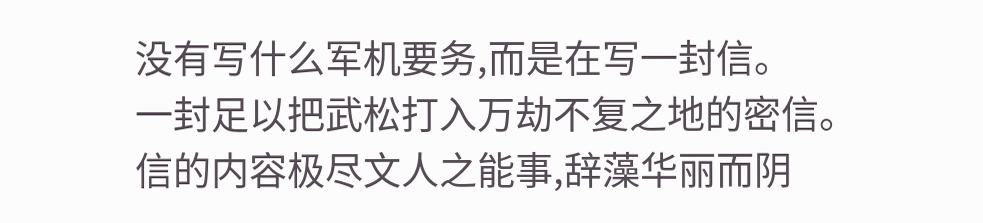没有写什么军机要务,而是在写一封信。
一封足以把武松打入万劫不复之地的密信。
信的内容极尽文人之能事,辞藻华丽而阴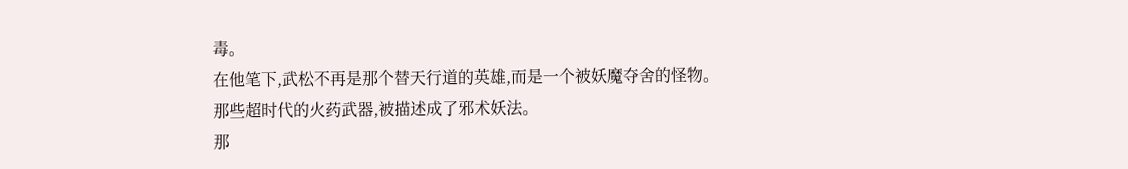毒。
在他笔下,武松不再是那个替天行道的英雄,而是一个被妖魔夺舍的怪物。
那些超时代的火药武器,被描述成了邪术妖法。
那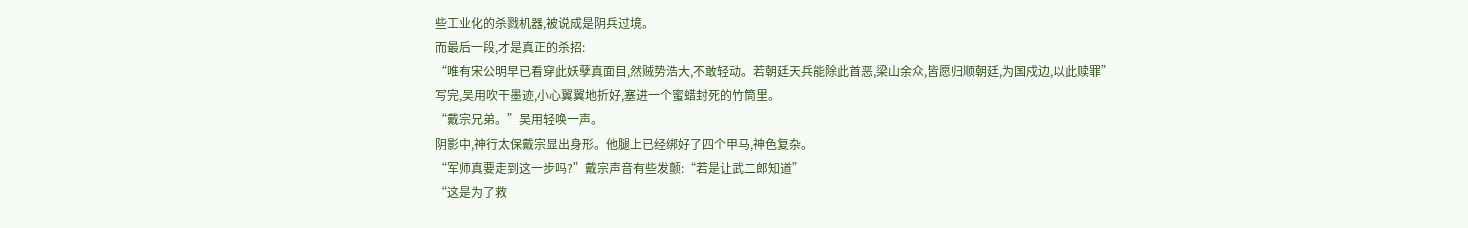些工业化的杀戮机器,被说成是阴兵过境。
而最后一段,才是真正的杀招:
“唯有宋公明早已看穿此妖孽真面目,然贼势浩大,不敢轻动。若朝廷天兵能除此首恶,梁山余众,皆愿归顺朝廷,为国戍边,以此赎罪”
写完,吴用吹干墨迹,小心翼翼地折好,塞进一个蜜蜡封死的竹筒里。
“戴宗兄弟。”吴用轻唤一声。
阴影中,神行太保戴宗显出身形。他腿上已经绑好了四个甲马,神色复杂。
“军师真要走到这一步吗?”戴宗声音有些发颤:“若是让武二郎知道”
“这是为了救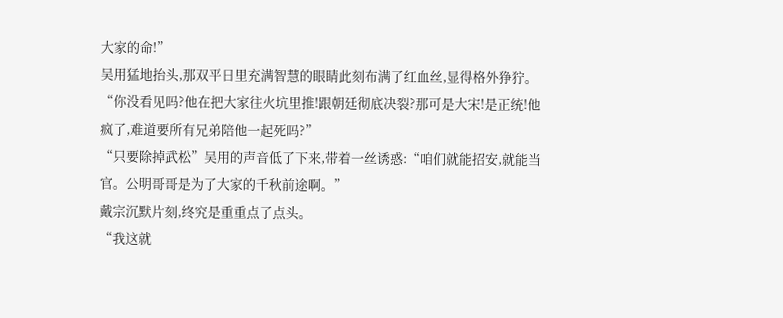大家的命!”
吴用猛地抬头,那双平日里充满智慧的眼睛此刻布满了红血丝,显得格外狰狞。
“你没看见吗?他在把大家往火坑里推!跟朝廷彻底决裂?那可是大宋!是正统!他疯了,难道要所有兄弟陪他一起死吗?”
“只要除掉武松”吴用的声音低了下来,带着一丝诱惑:“咱们就能招安,就能当官。公明哥哥是为了大家的千秋前途啊。”
戴宗沉默片刻,终究是重重点了点头。
“我这就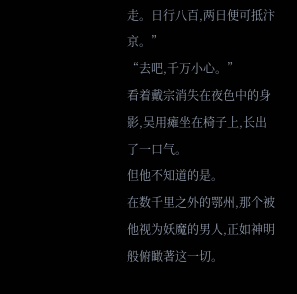走。日行八百,两日便可抵汴京。”
“去吧,千万小心。”
看着戴宗消失在夜色中的身影,吴用瘫坐在椅子上,长出了一口气。
但他不知道的是。
在数千里之外的鄂州,那个被他视为妖魔的男人,正如神明般俯瞰著这一切。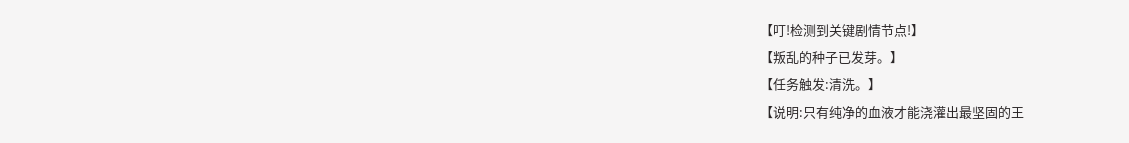【叮!检测到关键剧情节点!】
【叛乱的种子已发芽。】
【任务触发:清洗。】
【说明:只有纯净的血液才能浇灌出最坚固的王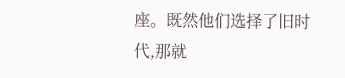座。既然他们选择了旧时代,那就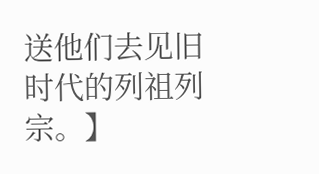送他们去见旧时代的列祖列宗。】